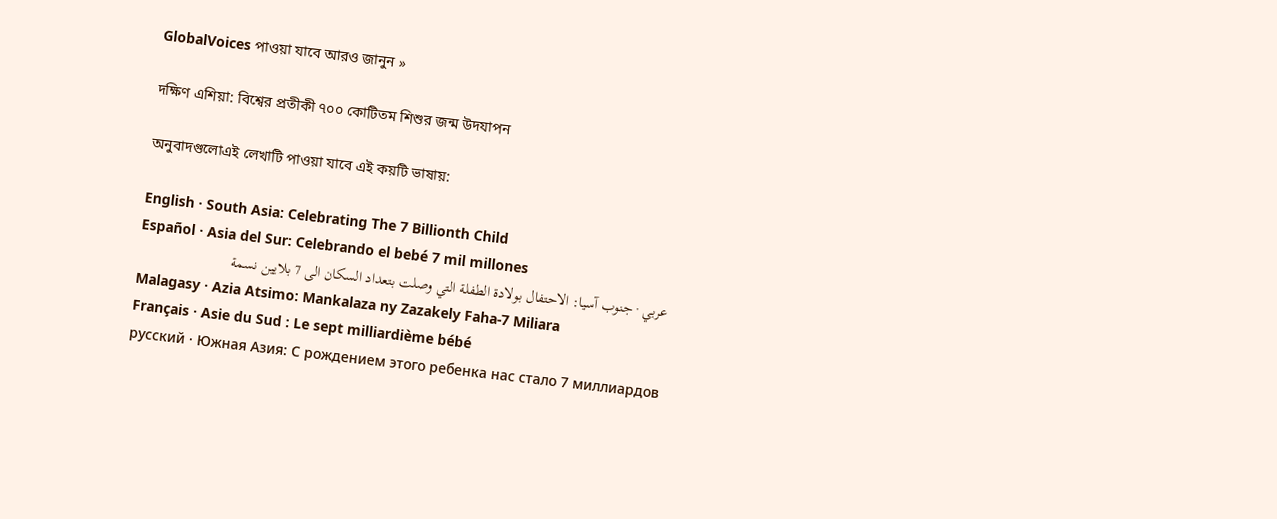GlobalVoices পাওয়া যাবে আরও জানুন »

দক্ষিণ এশিয়া: বিশ্বের প্রতীকী ৭০০ কোটিতম শিশুর জন্ম উদযাপন

অনুবাদগুলোএই লেখাটি পাওয়া যাবে এই কয়টি ভাষায়:

English · South Asia: Celebrating The 7 Billionth Child
Español · Asia del Sur: Celebrando el bebé 7 mil millones
عربي · جنوب آسيا: الاحتفال بولادة الطفلة التي وصلت بتعداد السكان الى 7 بلايين نسمة
Malagasy · Azia Atsimo: Mankalaza ny Zazakely Faha-7 Miliara
Français · Asie du Sud : Le sept milliardième bébé
русский · Южная Азия: С рождением этого ребенка нас стало 7 миллиардов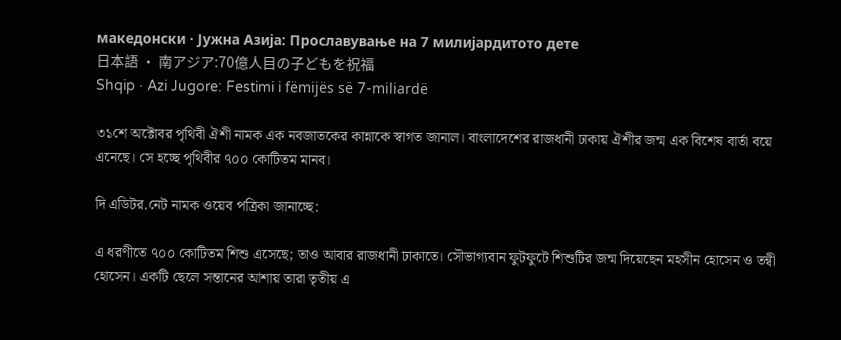македонски · Јужна Азија: Прославување на 7 милијардитото дете
日本語 · 南アジア:70億人目の子どもを祝福
Shqip · Azi Jugore: Festimi i fëmijës së 7-miliardë

৩১শে অক্টোবর পৃথিবী ঐশী নামক এক নবজাতকের কান্নাকে স্বাগত জানাল। বাংলাদেশের রাজধানী ঢাকায় ঐশীর জন্ম এক বিশেষ বার্তা বয়ে এনেছে। সে হচ্ছে পৃথিবীর ৭০০ কোটিতম মানব।

দি এডিটর.নেট নামক ওয়েব পত্রিকা জানাচ্ছে:

এ ধরণীতে ৭০০ কোটিতম শিশু এসেছে; তাও আবার রাজধানী ঢাকাতে। সৌভাগ্যবান ফুটফুটে শিশুটির জন্ম দিয়েছেন মহসীন হোসেন ও তন্বী হোসেন। একটি ছেলে সন্তানের আশায় তারা তৃতীয় এ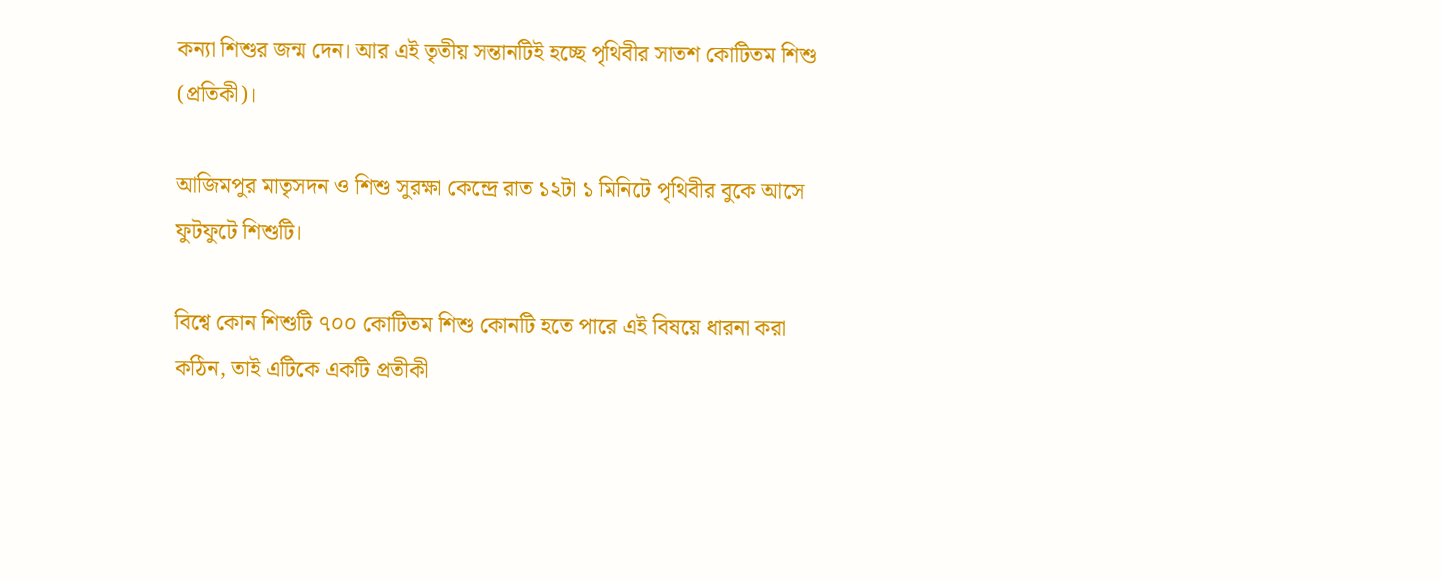কন্যা শিশুর জন্ম দেন। আর এই তৃতীয় সন্তানটিই হচ্ছে পৃথিবীর সাতশ কোটিতম শিশু (প্রতিকী)।

আজিমপুর মাতৃসদন ও শিশু সুরক্ষা কেন্দ্রে রাত ১২টা ১ মিনিটে পৃথিবীর বুকে আসে ফুটফুটে শিশুটি।

বিশ্বে কোন শিশুটি ৭০০ কোটিতম শিশু কোনটি হতে পারে এই বিষয়ে ধারনা করা কঠিন, তাই এটিকে একটি প্রতীকী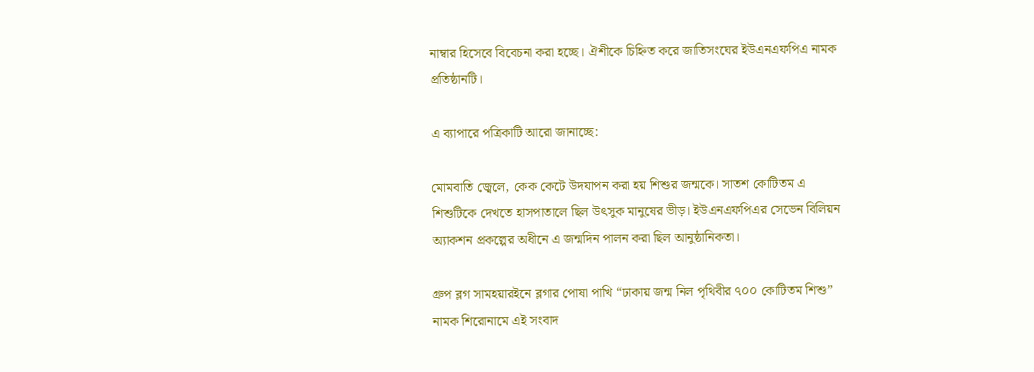নাম্বার হিসেবে বিবেচনা করা হচ্ছে। ঐশীকে চিহ্নিত করে জাতিসংঘের ইউএনএফপিএ নামক প্রতিষ্ঠানটি।

এ ব্যাপারে পত্রিকাটি আরো জানাচ্ছে:

মোমবাতি জ্বেলে, কেক কেটে উদযাপন করা হয় শিশুর জন্মকে। সাতশ কোটিতম এ শিশুটিকে দেখতে হাসপাতালে ছিল উৎসুক মানুষের ভীড়। ইউএনএফপিএর সেভেন বিলিয়ন অ্যাকশন প্রকল্পের অধীনে এ জন্মদিন পালন করা ছিল আনুষ্ঠানিকতা।

গ্রুপ ব্লগ সামহয়ারইনে ব্লগার পোষা পাখি “ঢাকায় জন্ম নিল পৃথিবীর ৭০০ কোটিতম শিশু” নামক শিরোনামে এই সংবাদ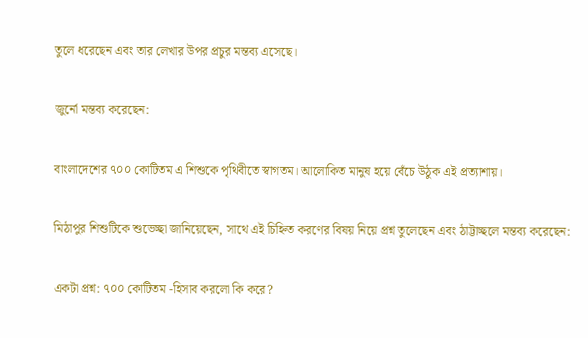তুলে ধরেছেন এবং তার লেখার উপর প্রচুর মন্তব্য এসেছে।

জুর্নো মন্তব্য করেছেন:

বাংলাদেশের ৭০০ কোটিতম এ শিশুকে পৃথিবীতে স্বাগতম। আলোকিত মানুষ হয়ে বেঁচে উঠুক এই প্রত্যাশায়।

মিঠাপুর শিশুটিকে শুভেচ্ছা জানিয়েছেন, সাথে এই চিহ্নিত করণের বিষয় নিয়ে প্রশ্ন তুলেছেন এবং ঠাট্টাচ্ছলে মন্তব্য করেছেন:

একটা প্রশ্ন: ৭০০ কোটিতম -হিসাব করলো কি করে?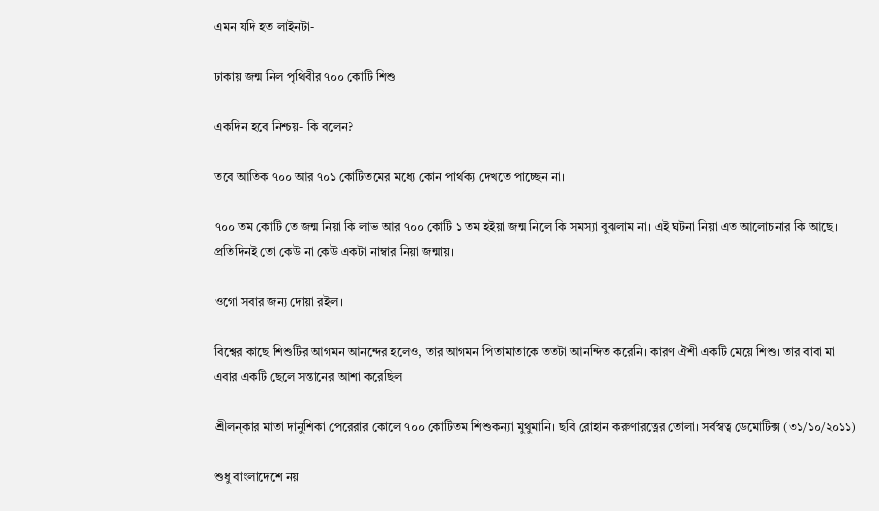এমন যদি হত লাইনটা-

ঢাকায় জন্ম নিল পৃথিবীর ৭০০ কোটি শিশু

একদিন হবে নিশ্চয়- কি বলেন?

তবে আতিক ৭০০ আর ৭০১ কোটিতমের মধ্যে কোন পার্থক্য দেখতে পাচ্ছেন না।

৭০০ তম কোটি তে জন্ম নিয়া কি লাভ আর ৭০০ কোটি ১ তম হইয়া জন্ম নিলে কি সমস্যা বুঝলাম না। এই ঘটনা নিয়া এত আলোচনার কি আছে। প্রতিদিনই তো কেউ না কেউ একটা নাম্বার নিয়া জন্মায়।

ওগো সবার জন্য দোয়া রইল।

বিশ্বের কাছে শিশুটির আগমন আনন্দের হলেও, তার আগমন পিতামাতাকে ততটা আনন্দিত করেনি। কারণ ঐশী একটি মেয়ে শিশু। তার বাবা মা এবার একটি ছেলে সন্তানের আশা করেছিল

শ্রীলন্কার মাতা দানুশিকা পেরেরার কোলে ৭০০ কোটিতম শিশুকন্যা মুথুমানি। ছবি রোহান করুণারত্নের তোলা। সর্বস্বত্ব ডেমোটিক্স (৩১/১০/২০১১)

শুধু বাংলাদেশে নয়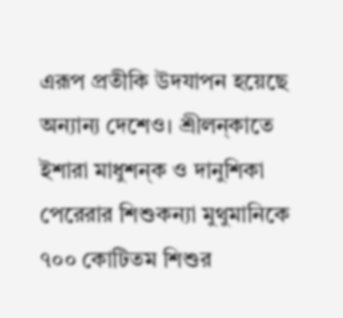এরূপ প্রতীকি উদযাপন হয়েছে অন্যান্য দেশেও। শ্রীলন্কাতে ইশারা মাধুশন্ক ও দানুশিকা পেরেরার শিশুকন্যা মুথুমানিকে ৭০০ কোটিতম শিশুর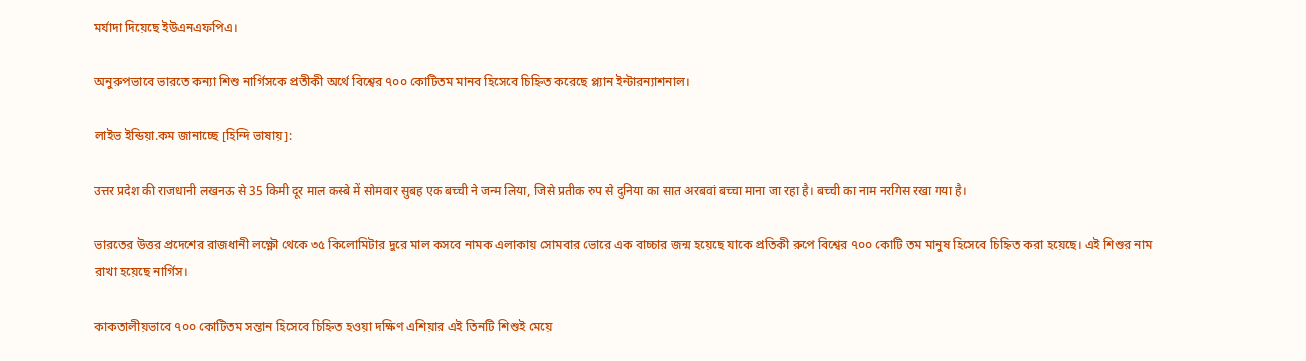মর্যাদা দিয়েছে ইউএনএফপিএ।

অনুরুপভাবে ভারতে কন্যা শিশু নার্গিসকে প্রতীকী অর্থে বিশ্বের ৭০০ কোটিতম মানব হিসেবে চিহ্নিত করেছে প্ল্যান ইন্টারন্যাশনাল।

লাইভ ইন্ডিয়া.কম জানাচ্ছে [হিন্দি ভাষায়]:

उत्तर प्रदेश की राजधानी लखनऊ से 35 किमी दूर माल कस्बे में सोमवार सुबह एक बच्ची ने जन्म लिया, जिसे प्रतीक रुप से दुनिया का सात अरबवां बच्चा माना जा रहा है। बच्ची का नाम नरगिस रखा गया है।

ভারতের উত্তর প্রদেশের রাজধানী লক্ষ্ণৌ থেকে ৩৫ কিলোমিটার দুরে মাল কসবে নামক এলাকায় সোমবার ভোরে এক বাচ্চার জন্ম হয়েছে যাকে প্রতিকী রুপে বিশ্বের ৭০০ কোটি তম মানুষ হিসেবে চিহ্নিত করা হয়েছে। এই শিশুর নাম রাখা হয়েছে নার্গিস।

কাকতালীয়ভাবে ৭০০ কোটিতম সন্তান হিসেবে চিহ্নিত হওয়া দক্ষিণ এশিয়ার এই তিনটি শিশুই মেয়ে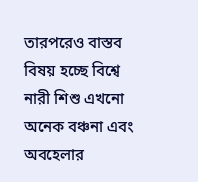তারপরেও বাস্তব বিষয় হচ্ছে বিশ্বে নারী শিশু এখনো অনেক বঞ্চনা এবং অবহেলার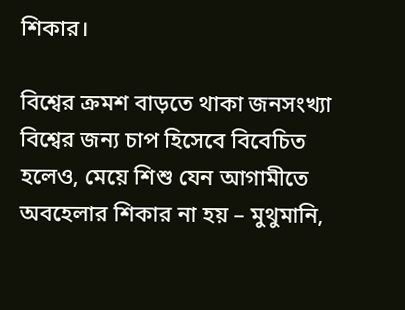শিকার।

বিশ্বের ক্রমশ বাড়তে থাকা জনসংখ্যা বিশ্বের জন্য চাপ হিসেবে বিবেচিত হলেও, মেয়ে শিশু যেন আগামীতে অবহেলার শিকার না হয় – মুথুমানি,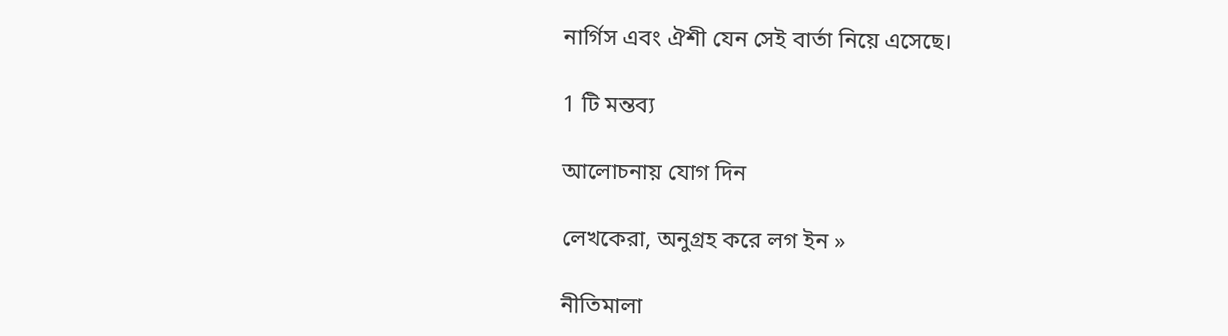নার্গিস এবং ঐশী যেন সেই বার্তা নিয়ে এসেছে।

1 টি মন্তব্য

আলোচনায় যোগ দিন

লেখকেরা, অনুগ্রহ করে লগ ইন »

নীতিমালা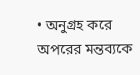• অনুগ্রহ করে অপরের মন্তব্যকে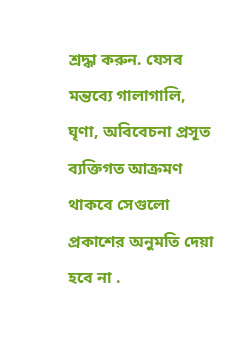শ্রদ্ধা করুন. যেসব মন্তব্যে গালাগালি, ঘৃণা, অবিবেচনা প্রসূত ব্যক্তিগত আক্রমণ থাকবে সেগুলো প্রকাশের অনুমতি দেয়া হবে না .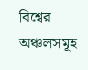বিশ্বের অঞ্চলসমূহ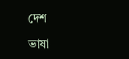দেশ

ভাষা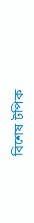বিশেষ টপিক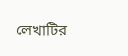লেখাটির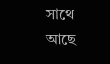সাথে আছে